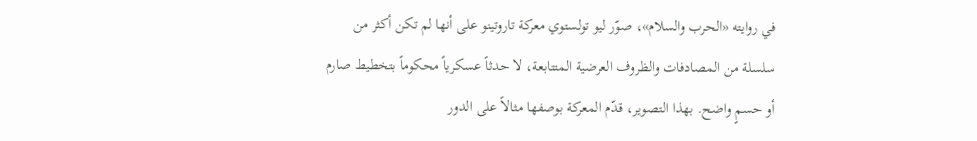في روايته «الحرب والسلام»، صوّر ليو تولستوي معركة تاروتينو على أنها لم تكن أكثر من سلسلة من المصادفات والظروف العرضية المتتابعة، لا حدثاً عسكرياً محكوماً بتخطيط صارم أو حسمٍ واضح. بهذا التصوير، قدّم المعركة بوصفها مثالاً على الدور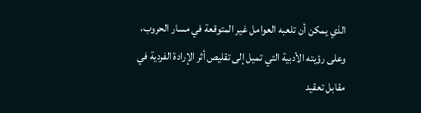الذي يمكن أن تلعبه العوامل غير المتوقعة في مسار الحروب، وعلى رؤيته الأدبية التي تميل إلى تقليص أثر الإرادة الفردية في مقابل تعقيد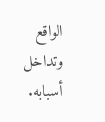الواقع وتداخل أسبابه.